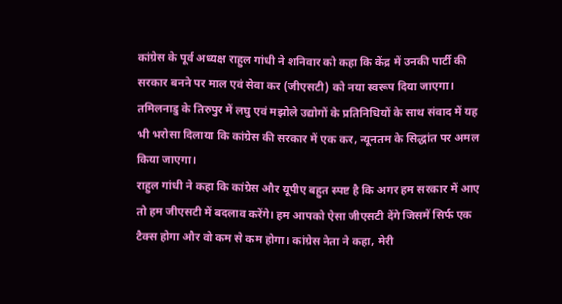कांग्रेस के पूर्व अध्यक्ष राहुल गांधी ने शनिवार को कहा कि केंद्र में उनकी पार्टी की सरकार बनने पर माल एवं सेवा कर (जीएसटी) को नया स्वरूप दिया जाएगा। तमिलनाडु के तिरुपुर में लघु एवं मझोले उद्योगों के प्रतिनिधियों के साथ संवाद में यह भी भरोसा दिलाया कि कांग्रेस की सरकार में एक कर, न्यूनतम के सिद्धांत पर अमल किया जाएगा।
राहुल गांधी ने कहा कि कांग्रेस और यूपीए बहुत स्पष्ट है कि अगर हम सरकार में आए तो हम जीएसटी में बदलाव करेंगे। हम आपको ऐसा जीएसटी देंगे जिसमें सिर्फ एक टैक्स होगा और वो कम से कम होगा। कांग्रेस नेता ने कहा, मेरी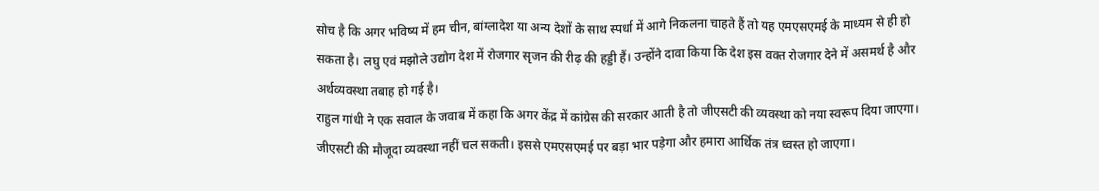सोच है कि अगर भविष्य में हम चीन, बांग्लादेश या अन्य देशों के साथ स्पर्धा में आगे निकलना चाहते हैं तो यह एमएसएमई के माध्यम से ही हो सकता है। लघु एवं मझोले उद्योग देश में रोजगार सृजन की रीढ़ की हड्डी हैं। उन्होंने दावा किया कि देश इस वक्त रोजगार देने में असमर्थ है और अर्थव्यवस्था तबाह हो गई है।
राहुल गांधी ने एक सवाल के जवाब में कहा कि अगर केंद्र में कांग्रेस की सरकार आती है तो जीएसटी की व्यवस्था को नया स्वरूप दिया जाएगा। जीएसटी की मौजूदा व्यवस्था नहीं चल सकती। इससे एमएसएमई पर बड़ा भार पड़ेगा और हमारा आर्थिक तंत्र ध्वस्त हो जाएगा।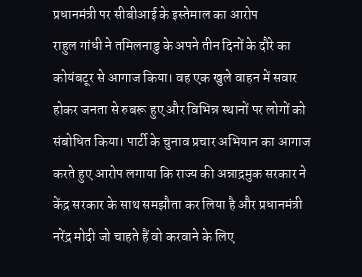प्रधानमंत्री पर सीबीआई के इस्तेमाल का आरोप
राहुल गांधी ने तमिलनाडु के अपने तीन दिनों के दौरे का कोयंबटूर से आगाज किया। वह एक खुले वाहन में सवार होकर जनता से रुबरू हुए और विभिन्न स्थानों पर लोगों को संबोधित किया। पार्टी के चुनाव प्रचार अभियान का आगाज करते हुए आरोप लगाया कि राज्य की अन्नाद्रमुक सरकार ने केंद्र सरकार के साथ समझौता कर लिया है और प्रधानमंत्री नरेंद्र मोदी जो चाहते हैं वो करवाने के लिए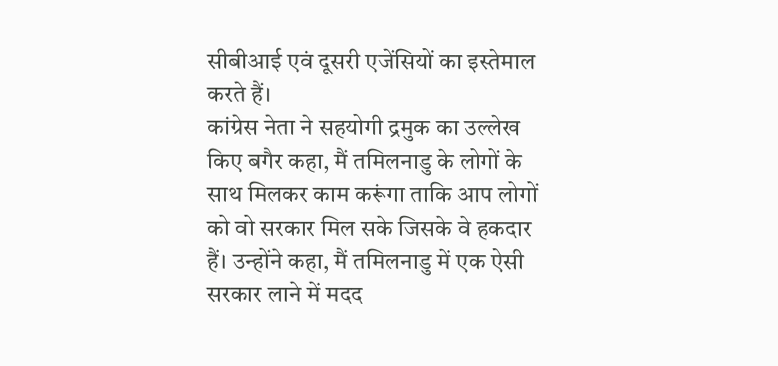सीबीआई एवं दूसरी एजेंसियों का इस्तेमाल करते हैं।
कांग्रेस नेता ने सहयोगी द्रमुक का उल्लेख किए बगैर कहा, मैं तमिलनाडु के लोगों के साथ मिलकर काम करूंगा ताकि आप लोगों को वो सरकार मिल सके जिसके वे हकदार हैं। उन्होंने कहा, मैं तमिलनाडु में एक ऐसी सरकार लाने में मदद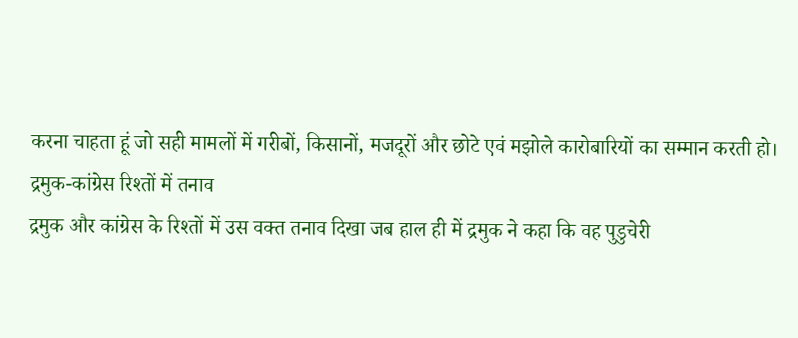करना चाहता हूं जो सही मामलों में गरीबों, किसानों, मजदूरों और छोटे एवं मझोले कारोबारियों का सम्मान करती हो।
द्रमुक-कांग्रेस रिश्तों में तनाव
द्रमुक और कांग्रेस के रिश्तों में उस वक्त तनाव दिखा जब हाल ही में द्रमुक ने कहा कि वह पुडुचेरी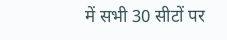में सभी 30 सीटों पर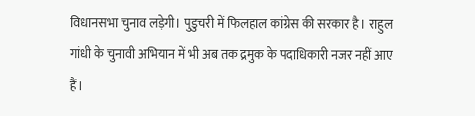विधानसभा चुनाव लड़ेगी। पुडुचरी में फिलहाल कांग्रेस की सरकार है। राहुल गांधी के चुनावी अभियान में भी अब तक द्रमुक के पदाधिकारी नजर नहीं आए हैं।